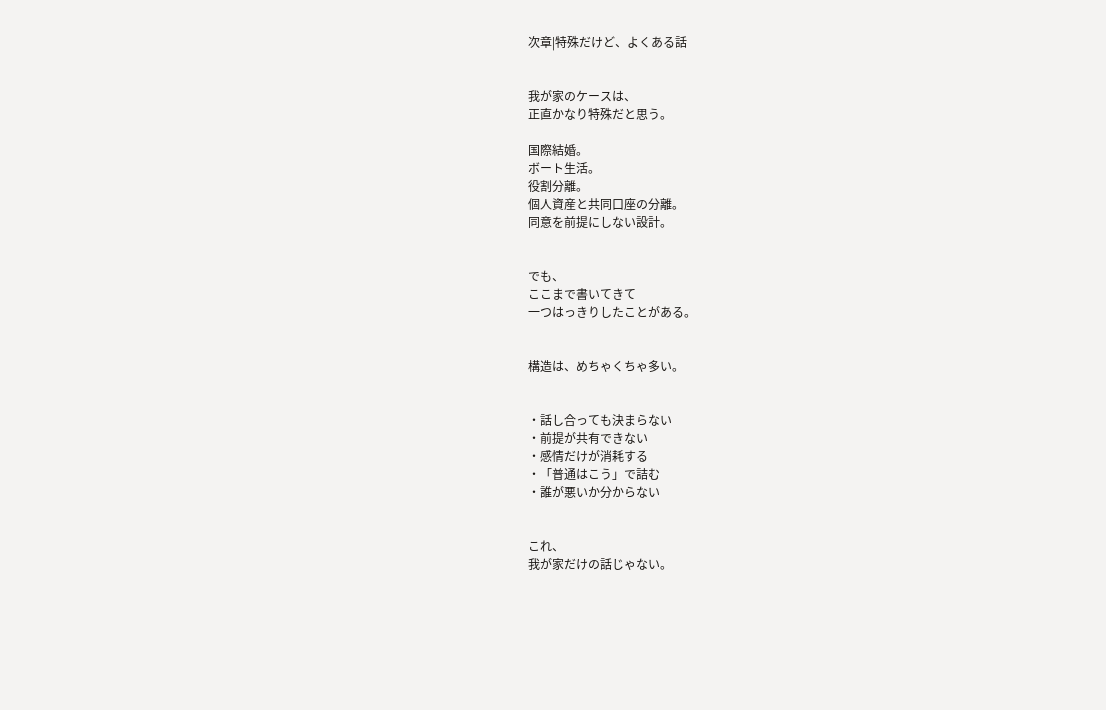次章|特殊だけど、よくある話


我が家のケースは、
正直かなり特殊だと思う。

国際結婚。
ボート生活。
役割分離。
個人資産と共同口座の分離。
同意を前提にしない設計。


でも、
ここまで書いてきて
一つはっきりしたことがある。


構造は、めちゃくちゃ多い。


・話し合っても決まらない
・前提が共有できない
・感情だけが消耗する
・「普通はこう」で詰む
・誰が悪いか分からない


これ、
我が家だけの話じゃない。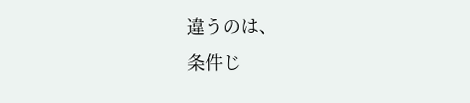違うのは、
条件じ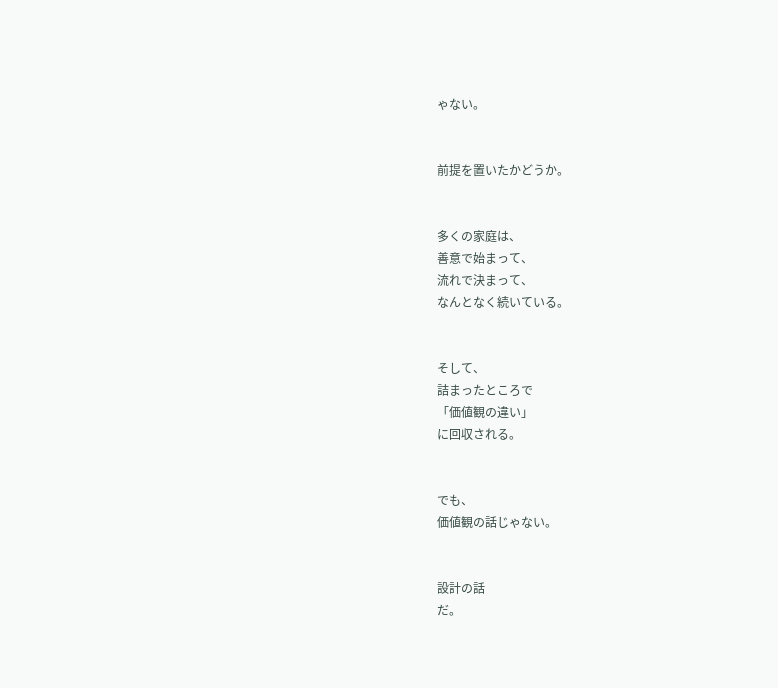ゃない。


前提を置いたかどうか。


多くの家庭は、
善意で始まって、
流れで決まって、
なんとなく続いている。


そして、
詰まったところで
「価値観の違い」
に回収される。


でも、
価値観の話じゃない。


設計の話
だ。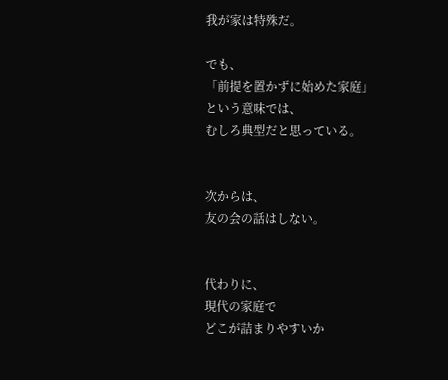我が家は特殊だ。

でも、
「前提を置かずに始めた家庭」
という意味では、
むしろ典型だと思っている。


次からは、
友の会の話はしない。


代わりに、
現代の家庭で
どこが詰まりやすいか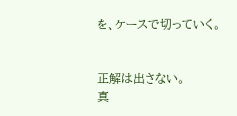を、ケースで切っていく。


正解は出さない。
真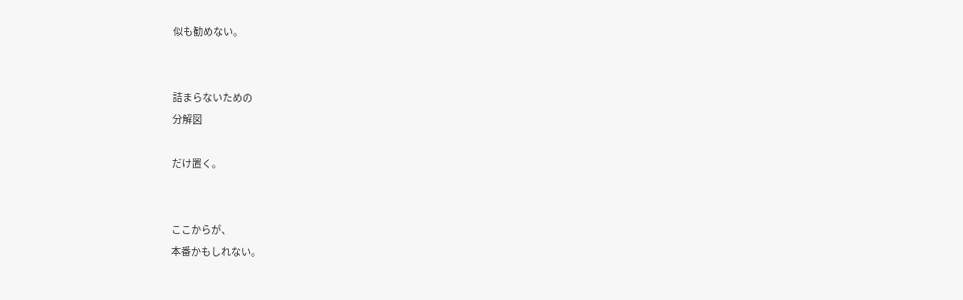似も勧めない。


詰まらないための
分解図

だけ置く。


ここからが、
本番かもしれない。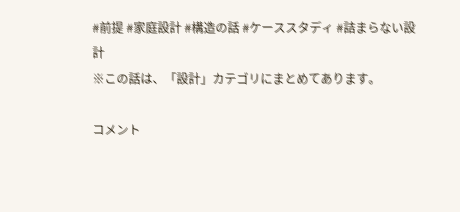#前提 #家庭設計 #構造の話 #ケーススタディ #詰まらない設計
※この話は、「設計」カテゴリにまとめてあります。

コメント